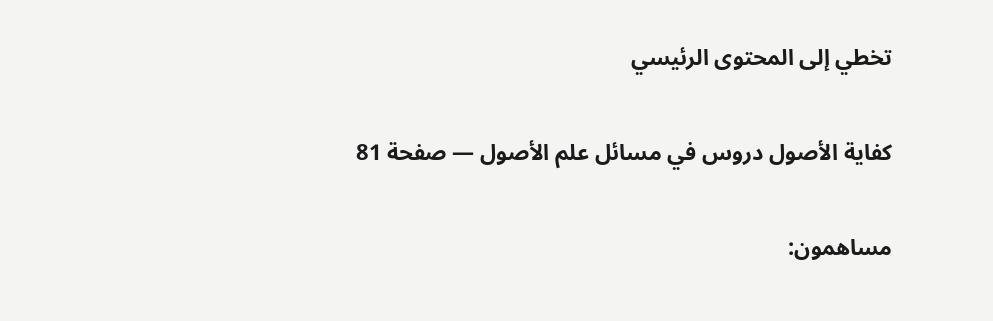تخطي إلى المحتوى الرئيسي

كفاية الأصول دروس في مسائل علم الأصول — صفحة 81

مساهمون: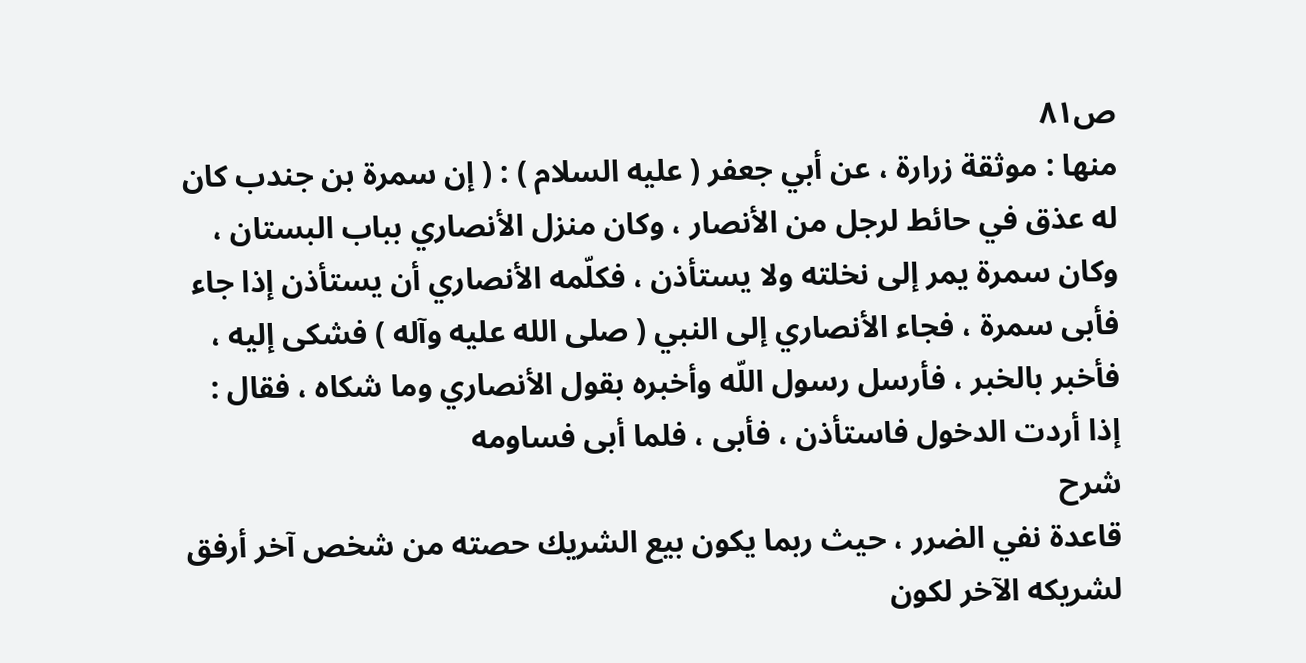ص٨١
منها : موثقة زرارة ، عن أبي جعفر ( عليه السلام ) : ( إن سمرة بن جندب كان له عذق في حائط لرجل من الأنصار ، وكان منزل الأنصاري بباب البستان ، وكان سمرة يمر إلى نخلته ولا يستأذن ، فكلّمه الأنصاري أن يستأذن إذا جاء فأبى سمرة ، فجاء الأنصاري إلى النبي ( صلى الله عليه وآله ) فشكى إليه ، فأخبر بالخبر ، فأرسل رسول اللّه وأخبره بقول الأنصاري وما شكاه ، فقال : إذا أردت الدخول فاستأذن ، فأبى ، فلما أبى فساومه
شرح
قاعدة نفي الضرر ، حيث ربما يكون بيع الشريك حصته من شخص آخر أرفق لشريكه الآخر لكون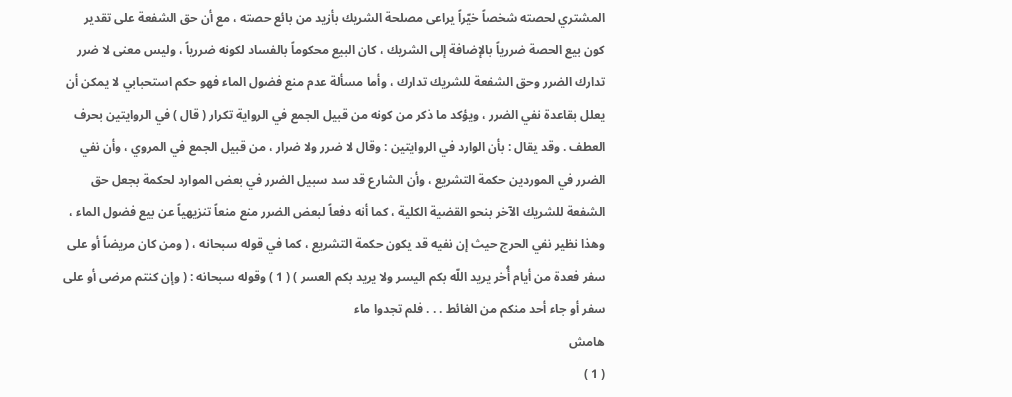المشتري لحصته شخصاً خيّراً يراعى مصلحة الشريك بأزيد من بائع حصته ، مع أن حق الشفعة على تقدير كون بيع الحصة ضررياً بالإضافة إلى الشريك ، كان البيع محكوماً بالفساد لكونه ضررياً ، وليس معنى لا ضرر تدارك الضرر وحق الشفعة للشريك تدارك ، وأما مسألة عدم منع فضول الماء فهو حكم استحبابي لا يمكن أن يعلل بقاعدة نفي الضرر ، ويؤكد ما ذكر من كونه من قبيل الجمع في الرواية تكرار ( قال ) في الروايتين بحرف العطف . وقد يقال : بأن الوارد في الروايتين : وقال لا ضرر ولا ضرار ، من قبيل الجمع في المروي ، وأن نفي الضرر في الموردين حكمة التشريع ، وأن الشارع قد سد سبيل الضرر في بعض الموارد لحكمة بجعل حق الشفعة للشريك الآخر بنحو القضية الكلية ، كما أنه دفعاً لبعض الضرر منع منعاً تنزيهياً عن بيع فضول الماء ، وهذا نظير نفي الحرج حيث إن نفيه قد يكون حكمة التشريع ، كما في قوله سبحانه ، ( ومن كان مريضاً أو على سفر فعدة من أيام أُخر يريد اللّه بكم اليسر ولا يريد بكم العسر ) ( 1 ) وقوله سبحانه : ( وإن كنتم مرضى أو على سفر أو جاء أحد منكم من الغائط . . . فلم تجدوا ماء
هامش
( 1 )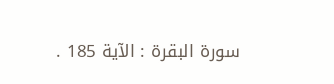سورة البقرة : الآية 185 .